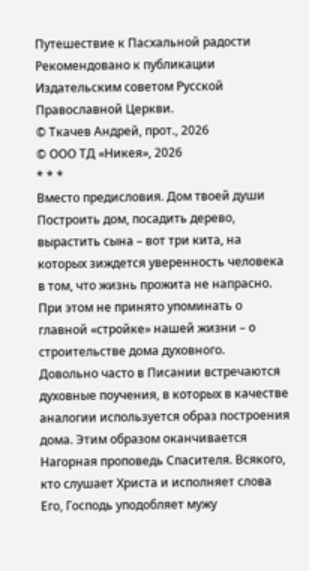Путешествие к Пасхальной радости
Рекомендовано к публикации Издательским советом Русской Православной Церкви.
© Ткачев Андрей, прот., 2026
© ООО ТД «Никея», 2026
* * *
Вместо предисловия. Дом твоей души
Построить дом, посадить дерево, вырастить сына – вот три кита, на которых зиждется уверенность человека в том, что жизнь прожита не напрасно. При этом не принято упоминать о главной «стройке» нашей жизни – о строительстве дома духовного.
Довольно часто в Писании встречаются духовные поучения, в которых в качестве аналогии используется образ построения дома. Этим образом оканчивается Нагорная проповедь Спасителя. Всякого, кто слушает Христа и исполняет слова Его, Господь уподобляет мужу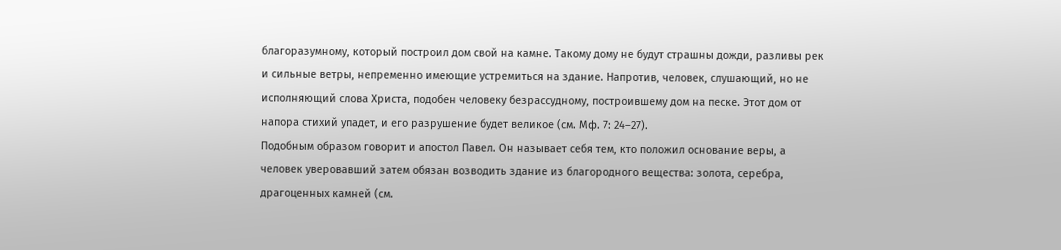благоразумному, который построил дом свой на камне. Такому дому не будут страшны дожди, разливы рек и сильные ветры, непременно имеющие устремиться на здание. Напротив, человек, слушающий, но не исполняющий слова Христа, подобен человеку безрассудному, построившему дом на песке. Этот дом от напора стихий упадет, и его разрушение будет великое (см. Мф. 7: 24–27).
Подобным образом говорит и апостол Павел. Он называет себя тем, кто положил основание веры, а человек уверовавший затем обязан возводить здание из благородного вещества: золота, серебра, драгоценных камней (см.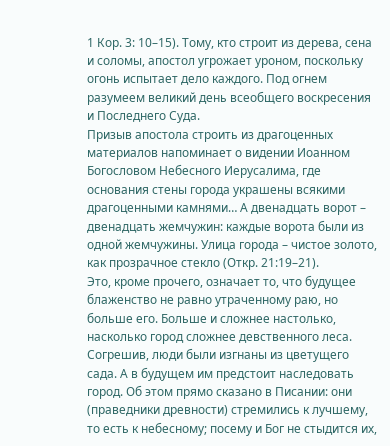1 Кор. 3: 10–15). Тому, кто строит из дерева, сена и соломы, апостол угрожает уроном, поскольку огонь испытает дело каждого. Под огнем разумеем великий день всеобщего воскресения и Последнего Суда.
Призыв апостола строить из драгоценных материалов напоминает о видении Иоанном Богословом Небесного Иерусалима, где основания стены города украшены всякими драгоценными камнями… А двенадцать ворот – двенадцать жемчужин: каждые ворота были из одной жемчужины. Улица города – чистое золото, как прозрачное стекло (Откр. 21:19–21).
Это, кроме прочего, означает то, что будущее блаженство не равно утраченному раю, но больше его. Больше и сложнее настолько, насколько город сложнее девственного леса. Согрешив, люди были изгнаны из цветущего сада. А в будущем им предстоит наследовать город. Об этом прямо сказано в Писании: они (праведники древности) стремились к лучшему, то есть к небесному; посему и Бог не стыдится их,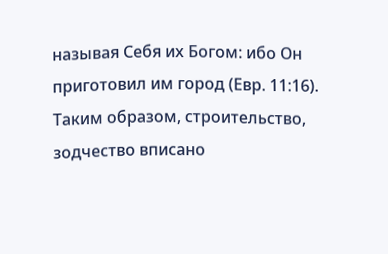называя Себя их Богом: ибо Он приготовил им город (Евр. 11:16).
Таким образом, строительство, зодчество вписано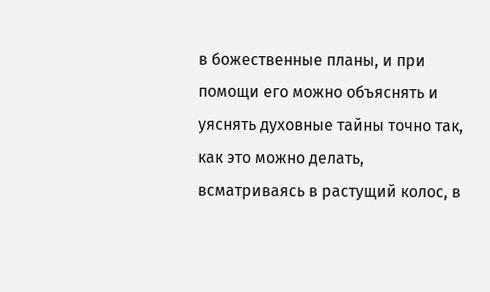в божественные планы, и при помощи его можно объяснять и уяснять духовные тайны точно так, как это можно делать, всматриваясь в растущий колос, в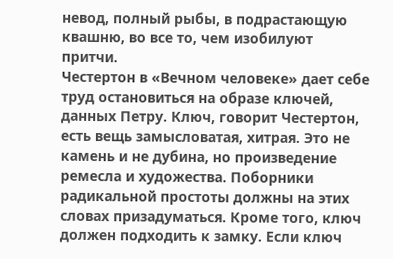невод, полный рыбы, в подрастающую квашню, во все то, чем изобилуют притчи.
Честертон в «Вечном человеке» дает себе труд остановиться на образе ключей, данных Петру. Ключ, говорит Честертон, есть вещь замысловатая, хитрая. Это не камень и не дубина, но произведение ремесла и художества. Поборники радикальной простоты должны на этих словах призадуматься. Кроме того, ключ должен подходить к замку. Если ключ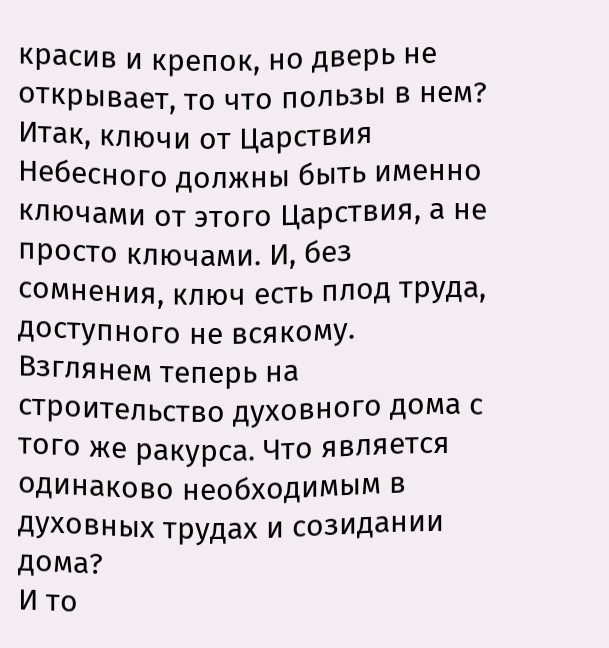красив и крепок, но дверь не открывает, то что пользы в нем? Итак, ключи от Царствия Небесного должны быть именно ключами от этого Царствия, а не просто ключами. И, без сомнения, ключ есть плод труда, доступного не всякому.
Взглянем теперь на строительство духовного дома с того же ракурса. Что является одинаково необходимым в духовных трудах и созидании дома?
И то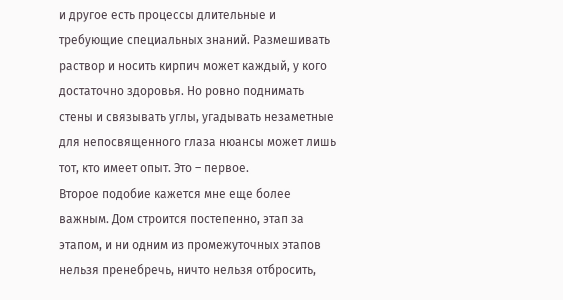и другое есть процессы длительные и требующие специальных знаний. Размешивать раствор и носить кирпич может каждый, у кого достаточно здоровья. Но ровно поднимать стены и связывать углы, угадывать незаметные для непосвященного глаза нюансы может лишь тот, кто имеет опыт. Это – первое.
Второе подобие кажется мне еще более важным. Дом строится постепенно, этап за этапом, и ни одним из промежуточных этапов нельзя пренебречь, ничто нельзя отбросить,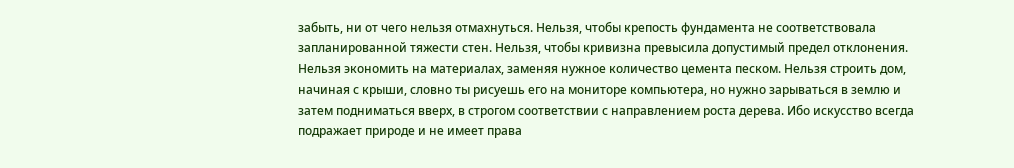забыть, ни от чего нельзя отмахнуться. Нельзя, чтобы крепость фундамента не соответствовала запланированной тяжести стен. Нельзя, чтобы кривизна превысила допустимый предел отклонения. Нельзя экономить на материалах, заменяя нужное количество цемента песком. Нельзя строить дом, начиная с крыши, словно ты рисуешь его на мониторе компьютера, но нужно зарываться в землю и затем подниматься вверх, в строгом соответствии с направлением роста дерева. Ибо искусство всегда подражает природе и не имеет права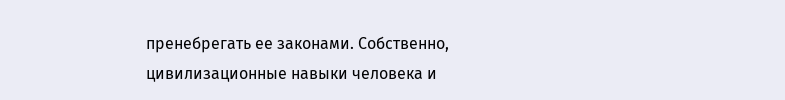пренебрегать ее законами. Собственно, цивилизационные навыки человека и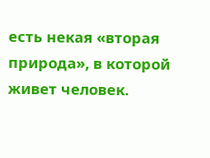есть некая «вторая природа», в которой живет человек.